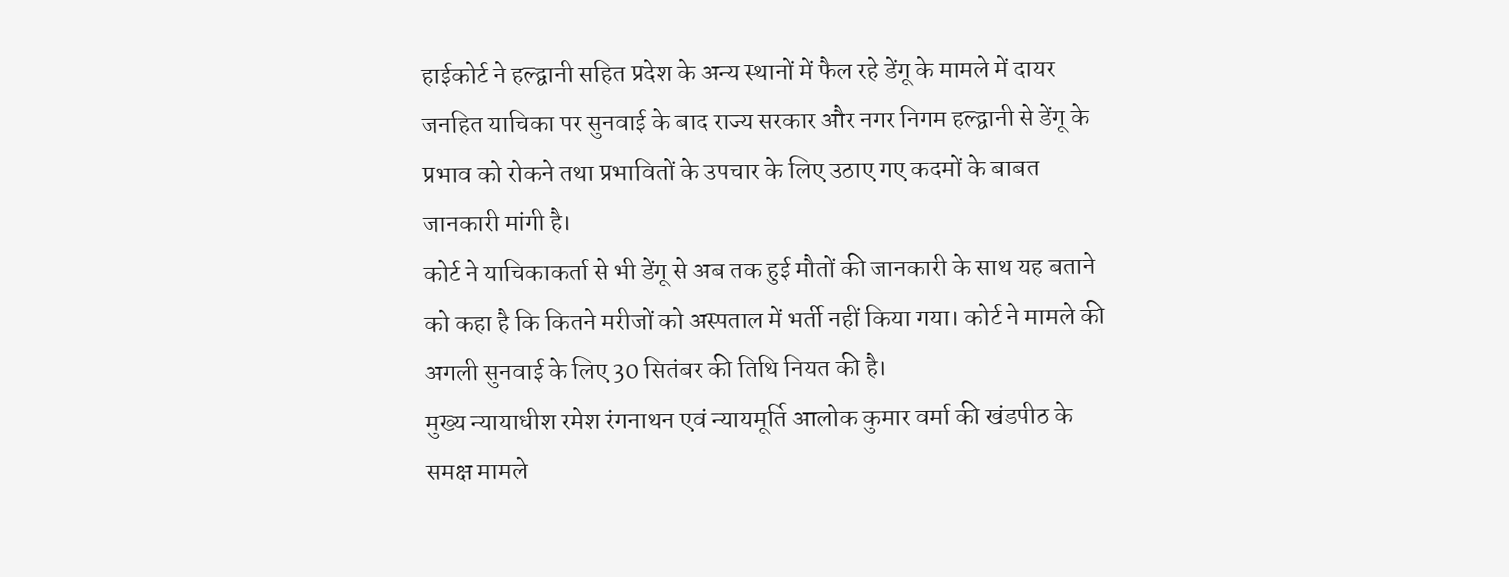हाईकोर्ट ने हल्द्वानी सहित प्रदेश के अन्य स्थानों में फैल रहे डेंगू के मामले में दायर जनहित याचिका पर सुनवाई के बाद राज्य सरकार और नगर निगम हल्द्वानी से डेंगू के प्रभाव को रोकने तथा प्रभावितों के उपचार के लिए उठाए गए कदमों के बाबत जानकारी मांगी है।
कोर्ट ने याचिकाकर्ता से भी डेंगू से अब तक हुई मौतों की जानकारी के साथ यह बताने को कहा है कि कितने मरीजों को अस्पताल में भर्ती नहीं किया गया। कोर्ट ने मामले की अगली सुनवाई के लिए 30 सितंबर की तिथि नियत की है।
मुख्य न्यायाधीश रमेश रंगनाथन एवं न्यायमूर्ति आलोक कुमार वर्मा की खंडपीठ के समक्ष मामले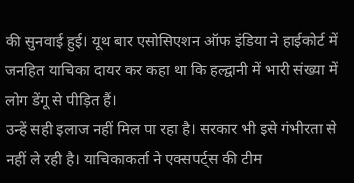की सुनवाई हुई। यूथ बार एसोसिएशन ऑफ इंडिया ने हाईकोर्ट में जनहित याचिका दायर कर कहा था कि हल्द्वानी में भारी संख्या में लोग डेंगू से पीड़ित हैं।
उन्हें सही इलाज नहीं मिल पा रहा है। सरकार भी इसे गंभीरता से नहीं ले रही है। याचिकाकर्ता ने एक्सपर्ट्स की टीम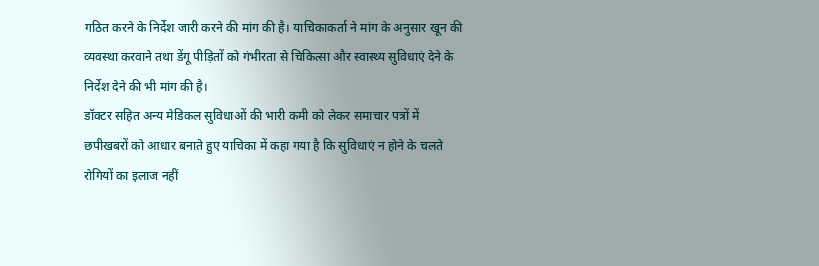गठित करने के निर्देश जारी करने की मांग की है। याचिकाकर्ता ने मांग के अनुसार खून की व्यवस्था करवाने तथा डेंगू पीड़ितों को गंभीरता से चिकित्सा और स्वास्थ्य सुविधाएं देने के निर्देश देने की भी मांग की है।
डॉक्टर सहित अन्य मेडिकल सुविधाओं की भारी कमी को लेकर समाचार पत्रों में छपीखबरों को आधार बनाते हुए याचिका में कहा गया है कि सुविधाएं न होने के चलते रोगियों का इलाज नहीं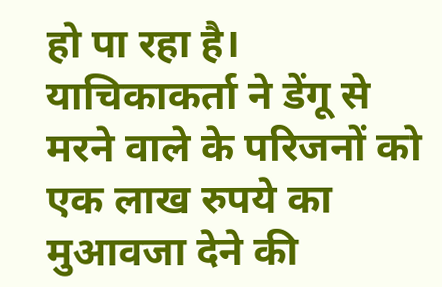हो पा रहा है। याचिकाकर्ता ने डेंगू से मरने वाले के परिजनों को एक लाख रुपये का मुआवजा देने की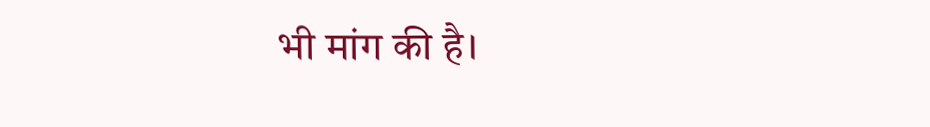भी मांग की है।